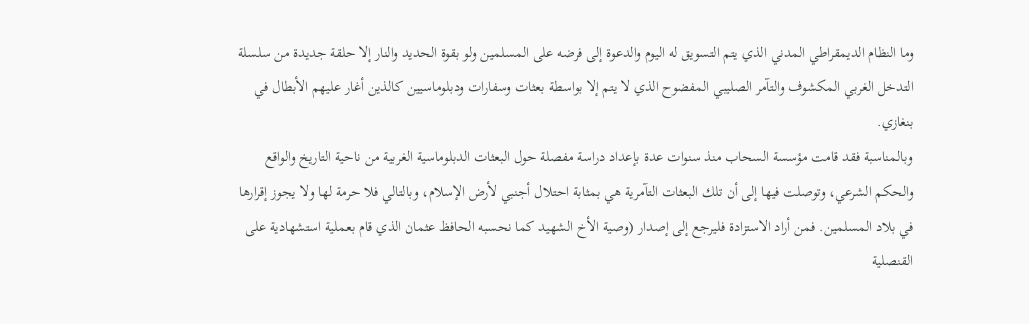وما النظام الديمقراطي المدني الذي يتم التسويق له اليوم والدعوة إلى فرضه على المسلمين ولو بقوة الحديد والنار إلا حلقة جديدة من سلسلة التدخل الغربي المكشوف والتآمر الصليبي المفضوح الذي لا يتم إلا بواسطة بعثات وسفارات ودبلوماسيين كالذين أغار عليهم الأبطال في بنغازي.
وبالمناسبة فقد قامت مؤسسة السحاب منذ سنوات عدة بإعداد دراسة مفصلة حول البعثات الدبلوماسية الغربية من ناحية التاريخ والواقع والحكم الشرعي، وتوصلت فيها إلى أن تلك البعثات التآمرية هي بمثابة احتلال أجنبي لأرض الإسلام، وبالتالي فلا حرمة لها ولا يجوز إقرارها في بلاد المسلمين. فمن أراد الاستزادة فليرجع إلى إصدار (وصية الأخ الشهيد كما نحسبه الحافظ عثمان الذي قام بعملية استشهادية على القنصلية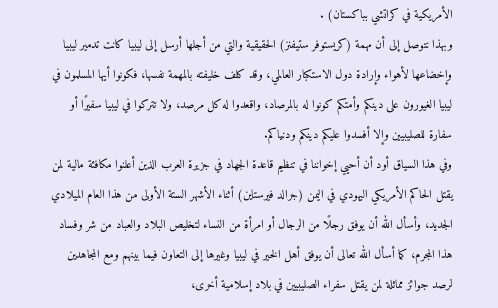الأمريكية في كراتشي بباكستان) .
وبهذا نتوصل إلى أن مهمة (كريستوفر ستيفنز) الحقيقية والتي من أجلها أرسل إلى ليبيا كانت تدمير ليبيا وإخضاعها لأهواء وإرادة دول الاستكبار العالمي، وقد كلف خليفته بالمهمة نفسها، فكونوا أيها المسلمون في ليبيا الغيورون على دينكم وأمتكم كونوا له بالمرصاد، واقعدوا له كل مرصد، ولا تتركوا في ليبيا سفيرًا أو سفارة للصليبيين وإلا أفسدوا عليكم دينكم ودنياكم.
وفي هذا السياق أود أن أحيي إخواننا في تنظيم قاعدة الجهاد في جزيرة العرب الذين أعلنوا مكافئة مالية لمن يقتل الحاكم الأمريكي اليهودي في اليمن (جرالد فيرستاين) أثناء الأشهر الستة الأولى من هذا العام الميلادي الجديد، وأسأل الله أن يوفق رجلًا من الرجال أو امرأة من النساء لتخليص البلاد والعباد من شر وفساد هذا المجرم، كما أسأل الله تعالى أن يوفق أهل الخير في ليبيا وغيرها إلى التعاون فيما بينهم ومع المجاهدين لرصد جوائز مماثلة لمن يقتل سفراء الصليبيين في بلاد إسلامية أخرى،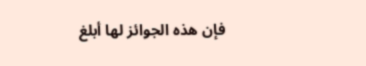فإن هذه الجوائز لها أبلغ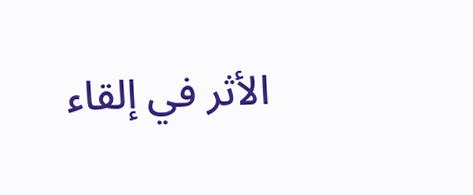الأثر في إلقاء